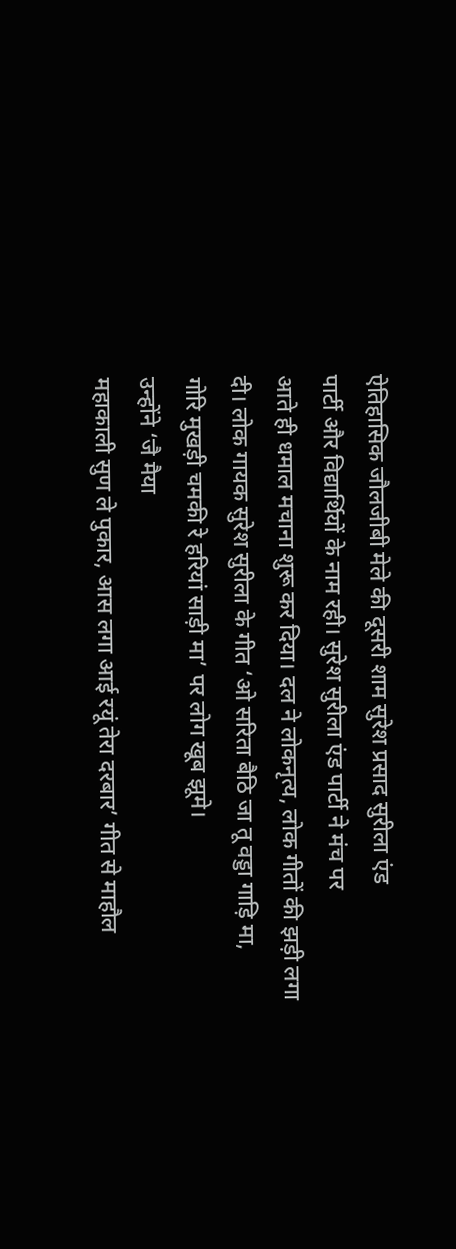ऐतिहासिक जौलजीबी मेले की दूसरी शाम सुरेश प्रसाद सुरीला एंड
पार्टी और विद्यार्थियों के नाम रही। सुरेश सुरीला एंड पार्टी ने मंच पर
आते ही धमाल मचाना शुरू कर दिया। दल ने लोकनृत्य, लोक गीतों की झड़ी लगा
दी। लोक गायक सुरेश सुरीला के गीत ‘ओ सरिता बैठि जा तू वड्डा गाड़ि मा,
गोरि मुखड़ी चमकी रे हरियां साड़ी मा’ पर लोग खूब झूमे।
उन्होंने ‘जै मैया
महाकाली सुण ले पुकार, आस लगा आई रयूं तेरा दरबार’ गीत से माहौल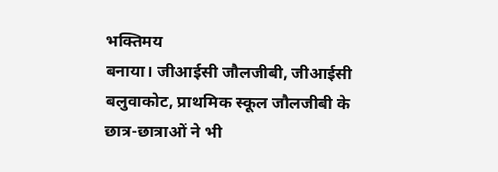भक्तिमय
बनाया। जीआईसी जौलजीबी, जीआईसी बलुवाकोट, प्राथमिक स्कूल जौलजीबी के
छात्र-छात्राओं ने भी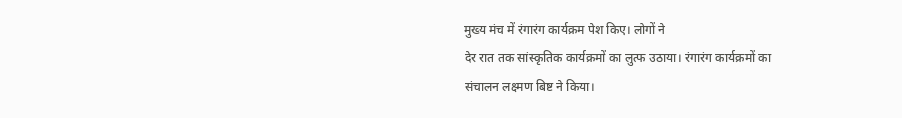मुख्य मंच में रंगारंग कार्यक्रम पेश किए। लोगों ने
देर रात तक सांस्कृतिक कार्यक्रमों का लुत्फ उठाया। रंगारंग कार्यक्रमों का
संचालन लक्ष्मण बिष्ट ने किया।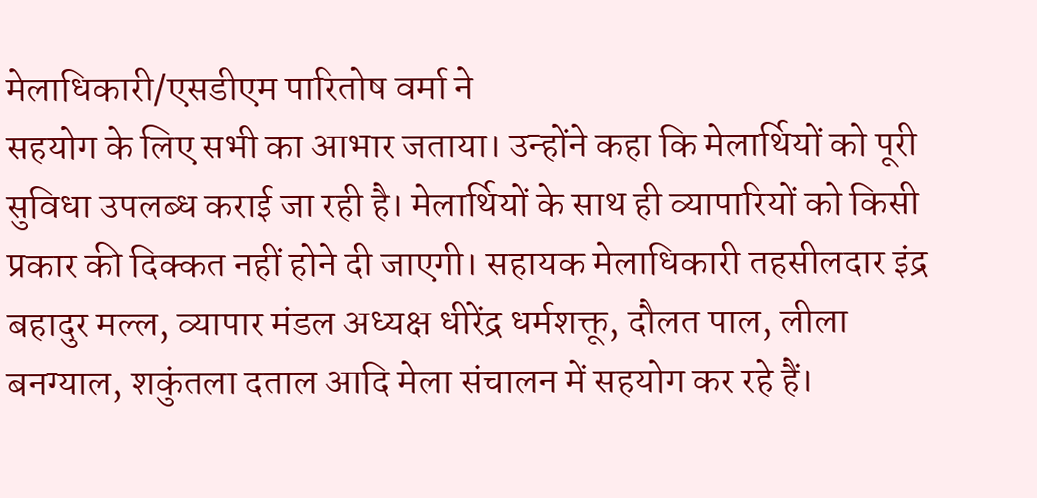मेलाधिकारी/एसडीएम पारितोष वर्मा ने
सहयोग के लिए सभी का आभार जताया। उन्होंने कहा कि मेलार्थियों को पूरी
सुविधा उपलब्ध कराई जा रही है। मेलार्थियों के साथ ही व्यापारियों को किसी
प्रकार की दिक्कत नहीं होने दी जाएगी। सहायक मेलाधिकारी तहसीलदार इंद्र
बहादुर मल्ल, व्यापार मंडल अध्यक्ष धीरेंद्र धर्मशक्तू, दौलत पाल, लीला
बनग्याल, शकुंतला दताल आदि मेला संचालन में सहयोग कर रहे हैं।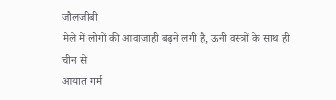जौलजीबी
मेले में लोगों की आवाजाही बढ़ने लगी है, ऊनी वस्त्रों के साथ ही चीन से
आयात गर्म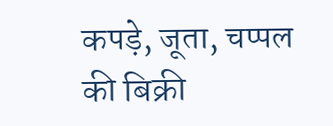कपड़े, जूता, चप्पल की बिक्री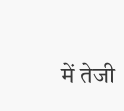में तेजी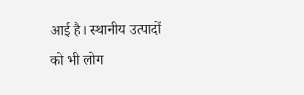आई है। स्थानीय उत्पादों
को भी लोग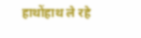हाथोंहाथ ले रहे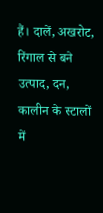हैं। दालें, अखरोट, रिंगाल से बने उत्पाद, दन,
कालीन के स्टालों में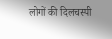लोगों की दिलचस्पी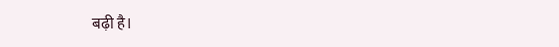बढ़ी है।